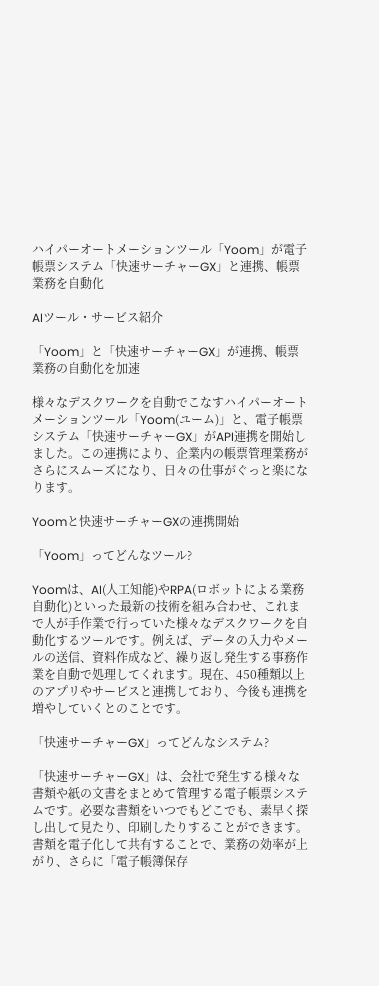ハイパーオートメーションツール「Yoom」が電子帳票システム「快速サーチャーGX」と連携、帳票業務を自動化

AIツール・サービス紹介

「Yoom」と「快速サーチャーGX」が連携、帳票業務の自動化を加速

様々なデスクワークを自動でこなすハイパーオートメーションツール「Yoom(ユーム)」と、電子帳票システム「快速サーチャーGX」がAPI連携を開始しました。この連携により、企業内の帳票管理業務がさらにスムーズになり、日々の仕事がぐっと楽になります。

Yoomと快速サーチャーGXの連携開始

「Yoom」ってどんなツール?

Yoomは、AI(人工知能)やRPA(ロボットによる業務自動化)といった最新の技術を組み合わせ、これまで人が手作業で行っていた様々なデスクワークを自動化するツールです。例えば、データの入力やメールの送信、資料作成など、繰り返し発生する事務作業を自動で処理してくれます。現在、450種類以上のアプリやサービスと連携しており、今後も連携を増やしていくとのことです。

「快速サーチャーGX」ってどんなシステム?

「快速サーチャーGX」は、会社で発生する様々な書類や紙の文書をまとめて管理する電子帳票システムです。必要な書類をいつでもどこでも、素早く探し出して見たり、印刷したりすることができます。書類を電子化して共有することで、業務の効率が上がり、さらに「電子帳簿保存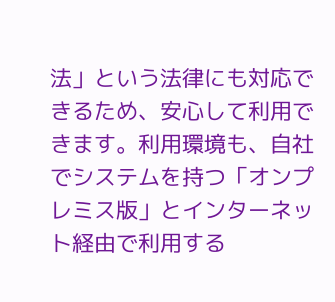法」という法律にも対応できるため、安心して利用できます。利用環境も、自社でシステムを持つ「オンプレミス版」とインターネット経由で利用する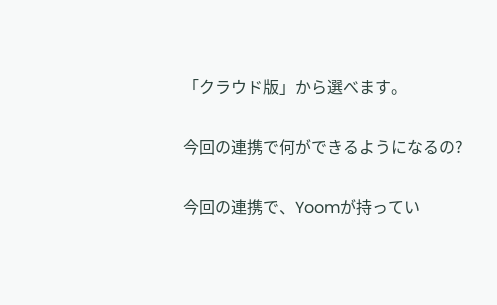「クラウド版」から選べます。

今回の連携で何ができるようになるの?

今回の連携で、Yoomが持ってい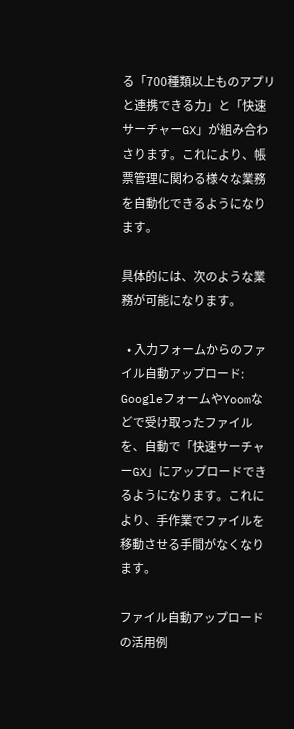る「700種類以上ものアプリと連携できる力」と「快速サーチャーGX」が組み合わさります。これにより、帳票管理に関わる様々な業務を自動化できるようになります。

具体的には、次のような業務が可能になります。

  • 入力フォームからのファイル自動アップロード: GoogleフォームやYoomなどで受け取ったファイルを、自動で「快速サーチャーGX」にアップロードできるようになります。これにより、手作業でファイルを移動させる手間がなくなります。

ファイル自動アップロードの活用例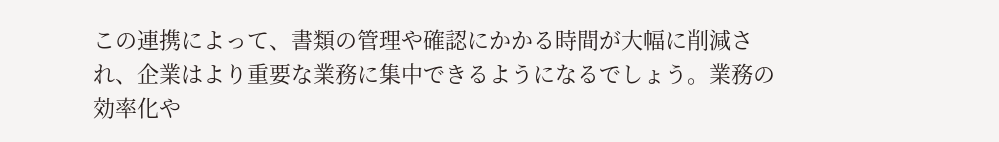この連携によって、書類の管理や確認にかかる時間が大幅に削減され、企業はより重要な業務に集中できるようになるでしょう。業務の効率化や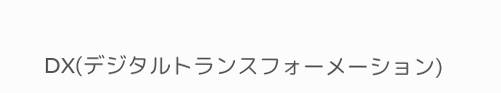DX(デジタルトランスフォーメーション)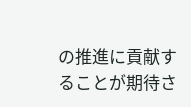の推進に貢献することが期待さ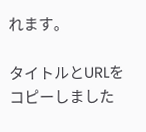れます。

タイトルとURLをコピーしました